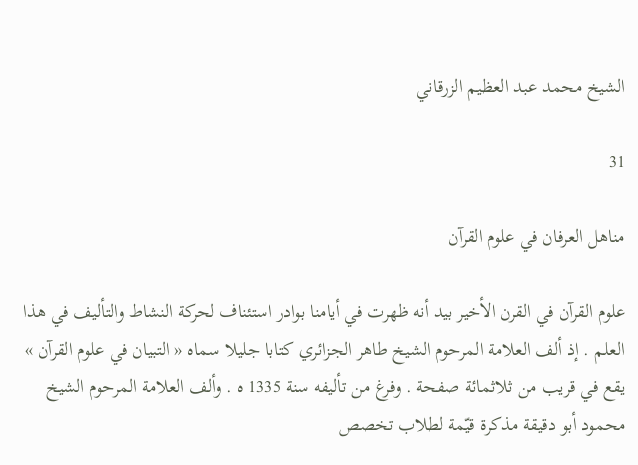الشيخ محمد عبد العظيم الزرقاني

31

مناهل العرفان في علوم القرآن

علوم القرآن في القرن الأخير بيد أنه ظهرت في أيامنا بوادر استئناف لحركة النشاط والتأليف في هذا العلم . إذ ألف العلامة المرحوم الشيخ طاهر الجزائري كتابا جليلا سماه « التبيان في علوم القرآن » يقع في قريب من ثلاثمائة صفحة . وفرغ من تأليفه سنة 1335 ه . وألف العلامة المرحوم الشيخ محمود أبو دقيقة مذكرة قيّمة لطلاب تخصص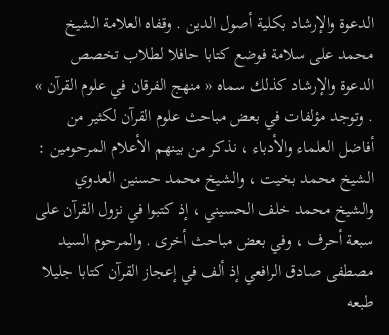الدعوة والإرشاد بكلية أصول الدين . وقفاه العلامة الشيخ محمد على سلامة فوضع كتابا حافلا لطلاب تخصص الدعوة والإرشاد كذلك سماه « منهج الفرقان في علوم القرآن » . وتوجد مؤلفات في بعض مباحث علوم القرآن لكثير من أفاضل العلماء والأدباء ، نذكر من بينهم الأعلام المرحومين : الشيخ محمد بخيت ، والشيخ محمد حسنين العدوي والشيخ محمد خلف الحسيني ، إذ كتبوا في نزول القرآن على سبعة أحرف ، وفي بعض مباحث أخرى . والمرحوم السيد مصطفى صادق الرافعي إذ ألف في إعجاز القرآن كتابا جليلا طبعه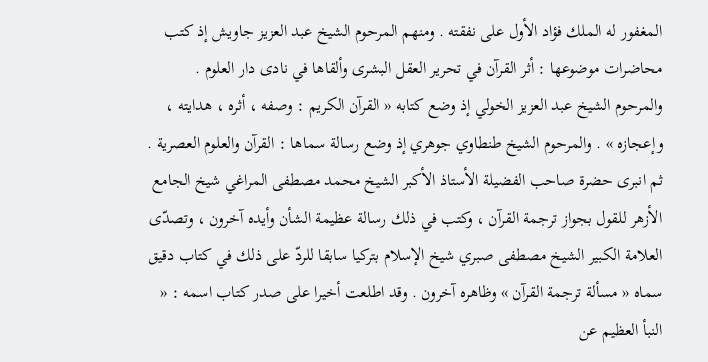المغفور له الملك فؤاد الأول على نفقته . ومنهم المرحوم الشيخ عبد العزيز جاويش إذ كتب محاضرات موضوعها : أثر القرآن في تحرير العقل البشرى وألقاها في نادى دار العلوم . والمرحوم الشيخ عبد العزيز الخولي إذ وضع كتابه « القرآن الكريم : وصفه ، أثره ، هدايته ، وإعجازه » . والمرحوم الشيخ طنطاوي جوهري إذ وضع رسالة سماها : القرآن والعلوم العصرية . ثم انبرى حضرة صاحب الفضيلة الأستاذ الأكبر الشيخ محمد مصطفى المراغي شيخ الجامع الأزهر للقول بجواز ترجمة القرآن ، وكتب في ذلك رسالة عظيمة الشأن وأيده آخرون ، وتصدّى العلامة الكبير الشيخ مصطفى صبري شيخ الإسلام بتركيا سابقا للردّ على ذلك في كتاب دقيق سماه « مسألة ترجمة القرآن » وظاهره آخرون . وقد اطلعت أخيرا على صدر كتاب اسمه : « النبأ العظيم عن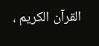القرآن الكريم ،